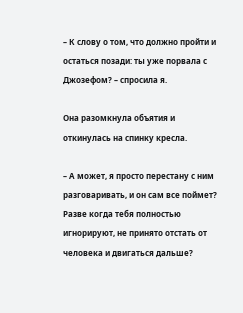– К слову о том, что должно пройти и остаться позади: ты уже порвала с Джозефом? – спросила я.

Она разомкнула объятия и откинулась на спинку кресла.

– А может, я просто перестану с ним разговаривать, и он сам все поймет? Разве когда тебя полностью игнорируют, не принято отстать от человека и двигаться дальше?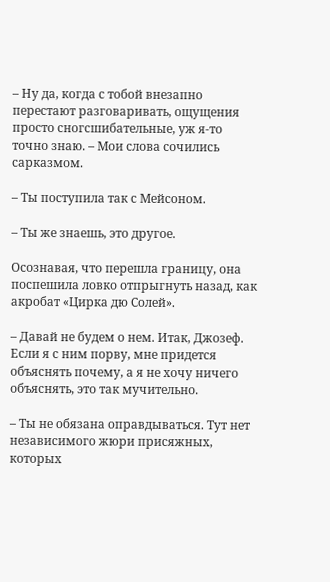– Ну да, когда с тобой внезапно перестают разговаривать, ощущения просто сногсшибательные, уж я-то точно знаю. – Мои слова сочились сарказмом.

– Ты поступила так с Мейсоном.

– Ты же знаешь, это другое.

Осознавая, что перешла границу, она поспешила ловко отпрыгнуть назад, как акробат «Цирка дю Солей».

– Давай не будем о нем. Итак, Джозеф. Если я с ним порву, мне придется объяснять почему, а я не хочу ничего объяснять, это так мучительно.

– Ты не обязана оправдываться. Тут нет независимого жюри присяжных, которых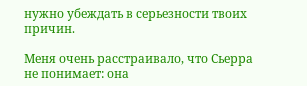нужно убеждать в серьезности твоих причин.

Меня очень расстраивало, что Сьерра не понимает: она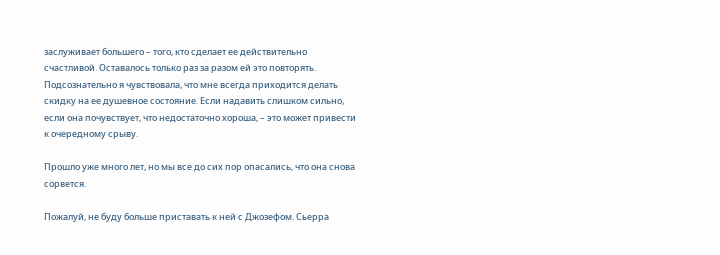заслуживает большего – того, кто сделает ее действительно счастливой. Оставалось только раз за разом ей это повторять. Подсознательно я чувствовала, что мне всегда приходится делать скидку на ее душевное состояние. Если надавить слишком сильно, если она почувствует, что недостаточно хороша, – это может привести к очередному срыву.

Прошло уже много лет, но мы все до сих пор опасались, что она снова сорвется.

Пожалуй, не буду больше приставать к ней с Джозефом. Сьерра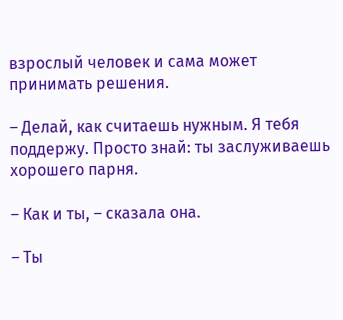взрослый человек и сама может принимать решения.

– Делай, как считаешь нужным. Я тебя поддержу. Просто знай: ты заслуживаешь хорошего парня.

– Как и ты, – сказала она.

– Ты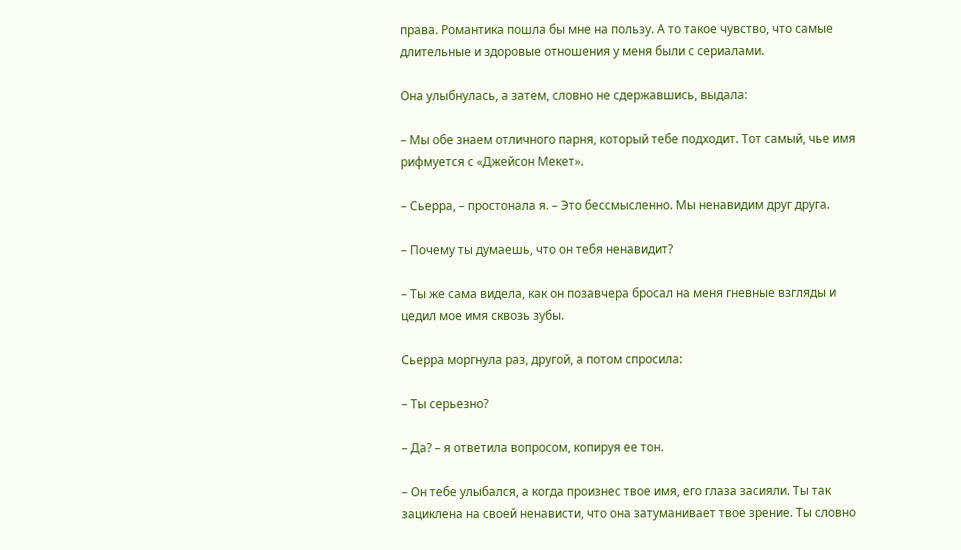права. Романтика пошла бы мне на пользу. А то такое чувство, что самые длительные и здоровые отношения у меня были с сериалами.

Она улыбнулась, а затем, словно не сдержавшись, выдала:

– Мы обе знаем отличного парня, который тебе подходит. Тот самый, чье имя рифмуется с «Джейсон Мекет».

– Сьерра, – простонала я. – Это бессмысленно. Мы ненавидим друг друга.

– Почему ты думаешь, что он тебя ненавидит?

– Ты же сама видела, как он позавчера бросал на меня гневные взгляды и цедил мое имя сквозь зубы.

Сьерра моргнула раз, другой, а потом спросила:

– Ты серьезно?

– Да? – я ответила вопросом, копируя ее тон.

– Он тебе улыбался, а когда произнес твое имя, его глаза засияли. Ты так зациклена на своей ненависти, что она затуманивает твое зрение. Ты словно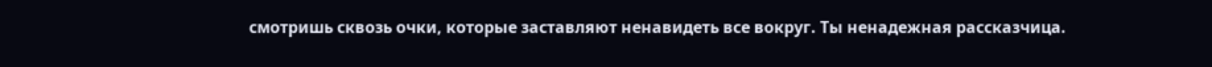смотришь сквозь очки, которые заставляют ненавидеть все вокруг. Ты ненадежная рассказчица.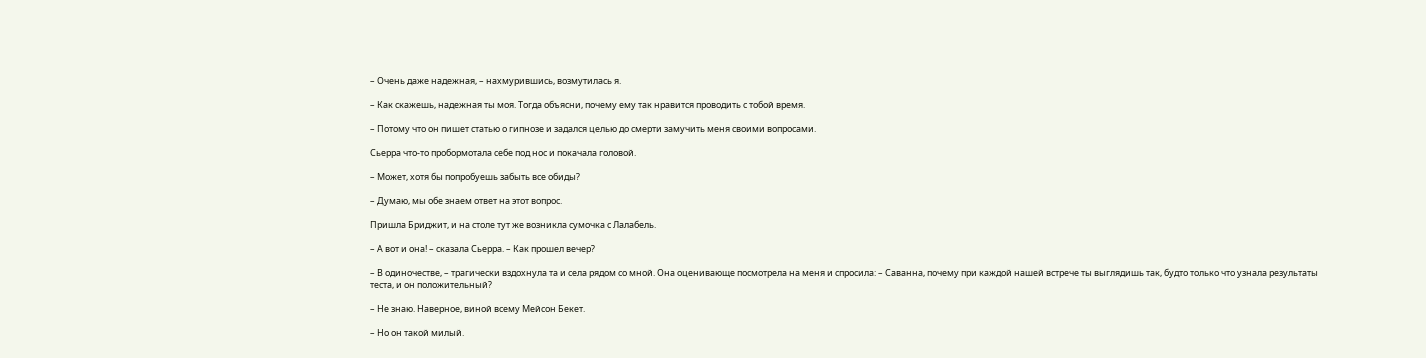– Очень даже надежная, – нахмурившись, возмутилась я.

– Как скажешь, надежная ты моя. Тогда объясни, почему ему так нравится проводить с тобой время.

– Потому что он пишет статью о гипнозе и задался целью до смерти замучить меня своими вопросами.

Сьерра что-то пробормотала себе под нос и покачала головой.

– Может, хотя бы попробуешь забыть все обиды?

– Думаю, мы обе знаем ответ на этот вопрос.

Пришла Бриджит, и на столе тут же возникла сумочка с Лалабель.

– А вот и она! – сказала Сьерра. – Как прошел вечер?

– В одиночестве, – трагически вздохнула та и села рядом со мной. Она оценивающе посмотрела на меня и спросила: – Саванна, почему при каждой нашей встрече ты выглядишь так, будто только что узнала результаты теста, и он положительный?

– Не знаю. Наверное, виной всему Мейсон Бекет.

– Но он такой милый.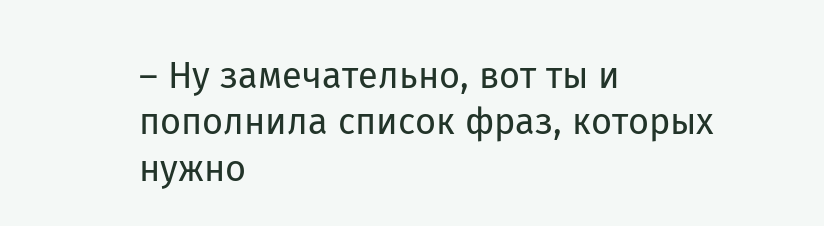– Ну замечательно, вот ты и пополнила список фраз, которых нужно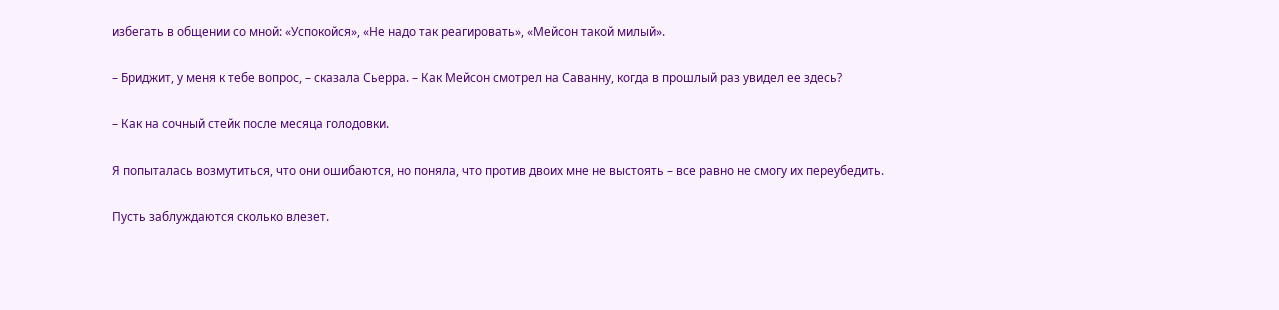избегать в общении со мной: «Успокойся», «Не надо так реагировать», «Мейсон такой милый».

– Бриджит, у меня к тебе вопрос, – сказала Сьерра. – Как Мейсон смотрел на Саванну, когда в прошлый раз увидел ее здесь?

– Как на сочный стейк после месяца голодовки.

Я попыталась возмутиться, что они ошибаются, но поняла, что против двоих мне не выстоять – все равно не смогу их переубедить.

Пусть заблуждаются сколько влезет.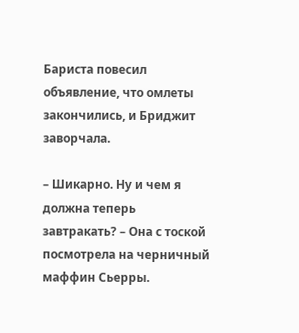Бариста повесил объявление, что омлеты закончились, и Бриджит заворчала.

– Шикарно. Ну и чем я должна теперь завтракать? – Она с тоской посмотрела на черничный маффин Сьерры.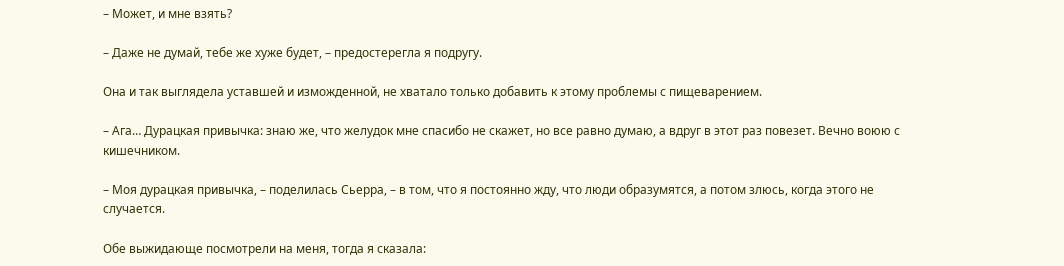– Может, и мне взять?

– Даже не думай, тебе же хуже будет, – предостерегла я подругу.

Она и так выглядела уставшей и изможденной, не хватало только добавить к этому проблемы с пищеварением.

– Ага… Дурацкая привычка: знаю же, что желудок мне спасибо не скажет, но все равно думаю, а вдруг в этот раз повезет. Вечно воюю с кишечником.

– Моя дурацкая привычка, – поделилась Сьерра, – в том, что я постоянно жду, что люди образумятся, а потом злюсь, когда этого не случается.

Обе выжидающе посмотрели на меня, тогда я сказала: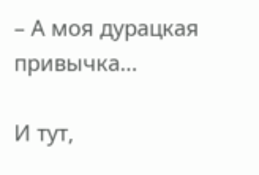– А моя дурацкая привычка…

И тут,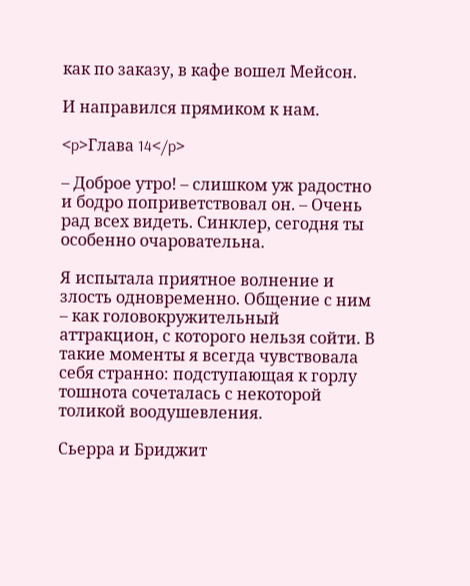как по заказу, в кафе вошел Мейсон.

И направился прямиком к нам.

<p>Глава 14</p>

– Доброе утро! – слишком уж радостно и бодро поприветствовал он. – Очень рад всех видеть. Синклер, сегодня ты особенно очаровательна.

Я испытала приятное волнение и злость одновременно. Общение с ним – как головокружительный аттракцион, с которого нельзя сойти. В такие моменты я всегда чувствовала себя странно: подступающая к горлу тошнота сочеталась с некоторой толикой воодушевления.

Сьерра и Бриджит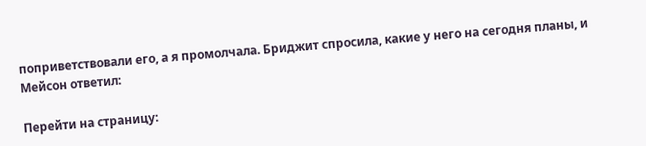поприветствовали его, а я промолчала. Бриджит спросила, какие у него на сегодня планы, и Мейсон ответил:

Перейти на страницу: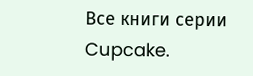Все книги серии Cupcake.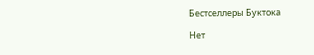Бестселлеры Буктока

Нет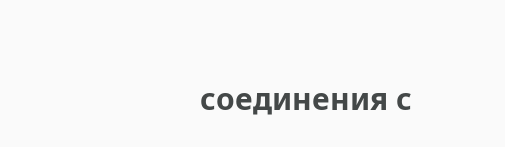соединения с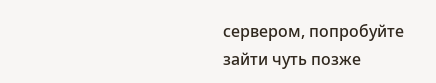сервером, попробуйте зайти чуть позже